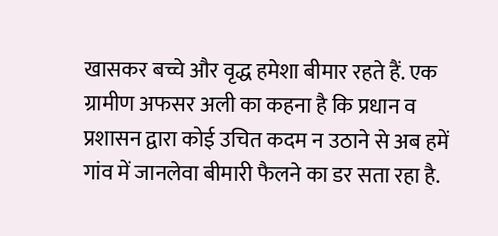खासकर बच्चे और वृद्ध हमेशा बीमार रहते हैं. एक ग्रामीण अफसर अली का कहना है कि प्रधान व प्रशासन द्वारा कोई उचित कदम न उठाने से अब हमें गांव में जानलेवा बीमारी फैलने का डर सता रहा है.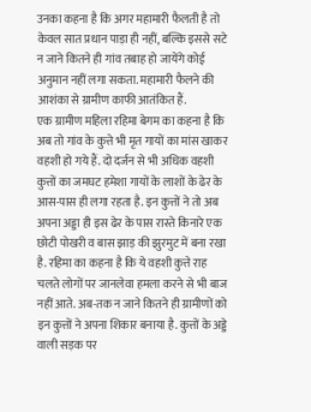उनका कहना है कि अगर महामारी फैलती है तो केवल सात प्रधान पाड़ा ही नहीं, बल्कि इससे सटे न जाने कितने ही गांव तबाह हो जायेंगे कोई अनुमान नहीं लगा सकता. महामारी फैलने की आशंका से ग्रामीण काफी आतंकित हैं.
एक ग्रामीण महिला रहिमा बेगम का कहना है कि अब तो गांव के कुत्ते भी मृत गायों का मांस खाकर वहशी हो गये हैं. दो दर्जन से भी अधिक वहशी कुत्तों का जमघट हमेशा गायों के लाशों के ढेर के आस-पास ही लगा रहता है. इन कुत्तों ने तो अब अपना अड्डा ही इस ढेर के पास रास्ते किनारे एक छोटी पोखरी व बास झाड़ की झुरमुट में बना रखा है. रहिमा का कहना है कि ये वहशी कुत्ते राह चलते लोगों पर जानलेवा हमला करने से भी बाज नहीं आते. अब-तक न जाने कितने ही ग्रामीणों को इन कुत्तों ने अपना शिकार बनाया है. कुत्तों के अड्डे वाली सड़क पर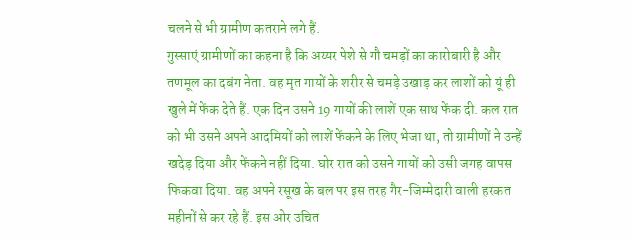चलने से भी ग्रामीण कतराने लगे हैं.
गुस्साएं ग्रामीणों का कहना है कि अय्यर पेशे से गौ चमड़ों का कारोबारी है और तणमूल का दबंग नेता. वह मृत गायों के शरीर से चमड़े उखाड़ कर लाशों को यूं ही खुले में फेंक देते हैं. एक दिन उसने 19 गायों की लाशें एक साथ फेंक दी. कल रात को भी उसने अपने आदमियों को लाशें फेंकने के लिए भेजा था, तो ग्रामीणों ने उन्हें खदेड़ दिया और फेंकने नहीं दिया. घोर रात को उसने गायों को उसी जगह वापस फिकवा दिया. वह अपने रसूख के बल पर इस तरह गैर-जिम्मेदारी वाली हरकत महीनों से कर रहे हैं. इस ओर उचित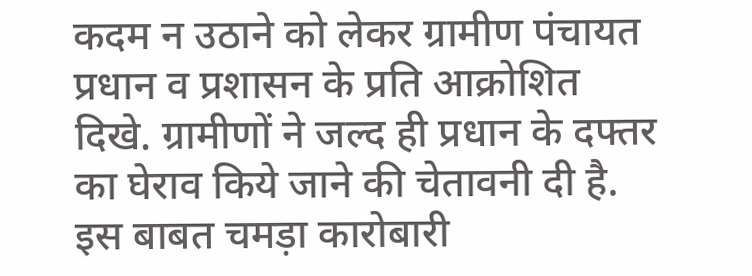कदम न उठाने को लेकर ग्रामीण पंचायत प्रधान व प्रशासन के प्रति आक्रोशित दिखे. ग्रामीणों ने जल्द ही प्रधान के दफ्तर का घेराव किये जाने की चेतावनी दी है. इस बाबत चमड़ा कारोबारी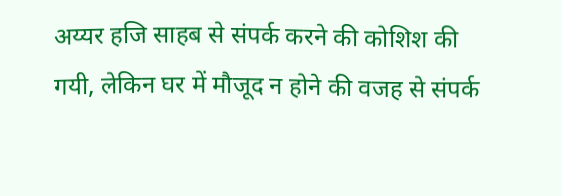अय्यर हजि साहब से संपर्क करने की कोशिश की गयी, लेकिन घर में मौजूद न होने की वजह से संपर्क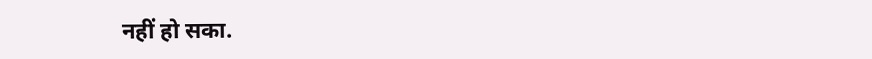नहीं हो सका.